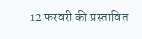12 फरवरी की प्रस्तावित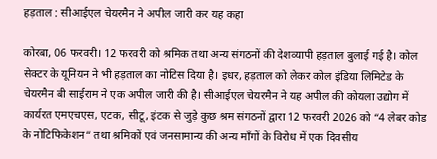हड़ताल : सीआईएल चेयरमैन ने अपील जारी कर यह कहा

कोरबा, 06 फरवरी। 12 फरवरी को श्रमिक तथा अन्य संगठनों की देशव्यापी हड़ताल बुलाई गई है। कोल सेक्टर के यूनियन ने भी हड़ताल का नोटिस दिया है। इधर, हड़ताल को लेकर कोल इंडिया लिमिटेड के चेयरमैन बी साईराम ने एक अपील जारी की है। सीआईएल चेयरमैन ने यह अपील की कोयला उद्योग में कार्यरत एमएचएस, एटक, सीटू, इंटक से जुड़े कुछ श्रम संगठनों द्वारा 12 फरवरी 2026 को “4 लेबर कोड के नोटिफिकेशन“ तथा श्रमिकों एवं जनसामान्य की अन्य माँगों के विरोध में एक दिवसीय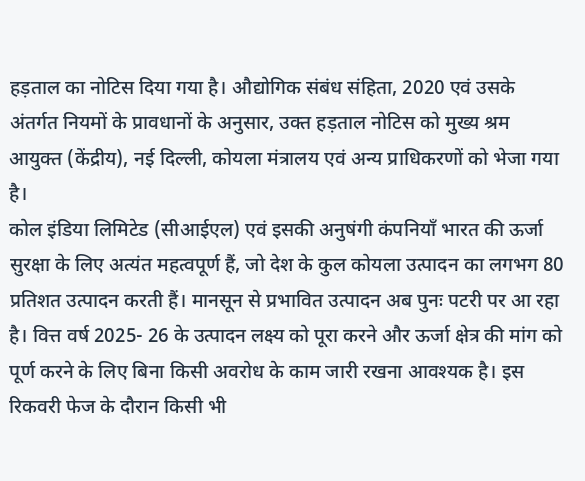हड़ताल का नोटिस दिया गया है। औद्योगिक संबंध संहिता, 2020 एवं उसके अंतर्गत नियमों के प्रावधानों के अनुसार, उक्त हड़ताल नोटिस को मुख्य श्रम आयुक्त (केंद्रीय), नई दिल्ली, कोयला मंत्रालय एवं अन्य प्राधिकरणों को भेजा गया है।
कोल इंडिया लिमिटेड (सीआईएल) एवं इसकी अनुषंगी कंपनियाँ भारत की ऊर्जा सुरक्षा के लिए अत्यंत महत्वपूर्ण हैं, जो देश के कुल कोयला उत्पादन का लगभग 80 प्रतिशत उत्पादन करती हैं। मानसून से प्रभावित उत्पादन अब पुनः पटरी पर आ रहा है। वित्त वर्ष 2025- 26 के उत्पादन लक्ष्य को पूरा करने और ऊर्जा क्षेत्र की मांग को पूर्ण करने के लिए बिना किसी अवरोध के काम जारी रखना आवश्यक है। इस रिकवरी फेज के दौरान किसी भी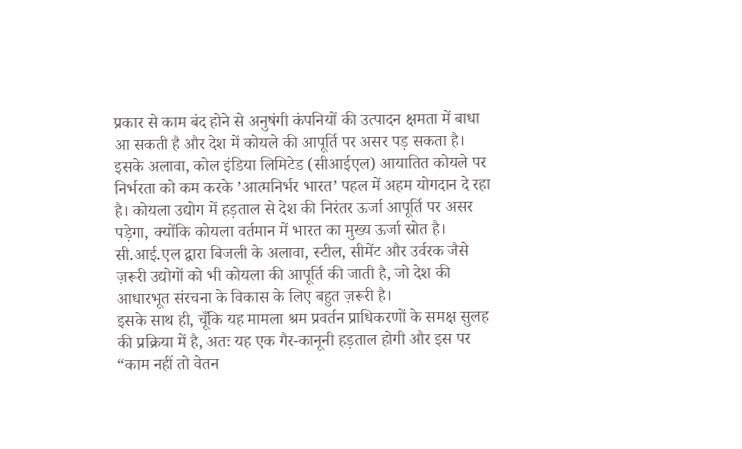प्रकार से काम बंद होने से अनुषंगी कंपनियों की उत्पादन क्षमता में बाधा आ सकती है और देश में कोयले की आपूर्ति पर असर पड़ सकता है।
इसके अलावा, कोल इंडिया लिमिटेड (सीआईएल) आयातित कोयले पर निर्भरता को कम करके ’आत्मनिर्भर भारत’ पहल में अहम योगदान दे रहा है। कोयला उद्योग में हड़ताल से देश की निरंतर ऊर्जा आपूर्ति पर असर पड़ेगा, क्योंकि कोयला वर्तमान में भारत का मुख्य ऊर्जा स्रोत है। सी.आई.एल द्वारा बिजली के अलावा, स्टील, सीमेंट और उर्वरक जैसे ज़रूरी उद्योगों को भी कोयला की आपूर्ति की जाती है, जो देश की आधारभूत संरचना के विकास के लिए बहुत ज़रूरी है।
इसके साथ ही, चूँकि यह मामला श्रम प्रवर्तन प्राधिकरणों के समक्ष सुलह की प्रक्रिया में है, अतः यह एक गैर-कानूनी हड़ताल होगी और इस पर “काम नहीं तो वेतन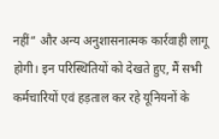नहीं“ और अन्य अनुशासनात्मक कार्रवाही लागू होगी। इन परिस्थितियों को देखते हुए, मैं सभी कर्मचारियों एवं हड़ताल कर रहे यूनियनों के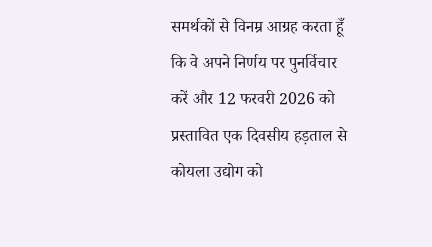समर्थकों से विनम्र आग्रह करता हूँ कि वे अपने निर्णय पर पुनर्विचार करें और 12 फरवरी 2026 को प्रस्तावित एक दिवसीय हड़ताल से कोयला उद्योग को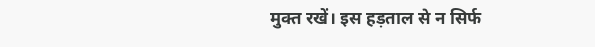मुक्त रखें। इस हड़ताल से न सिर्फ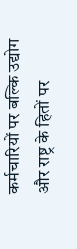कर्मचारियों पर बल्कि उद्योग और राष्ट्र के हितों पर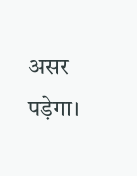असर पड़ेगा।